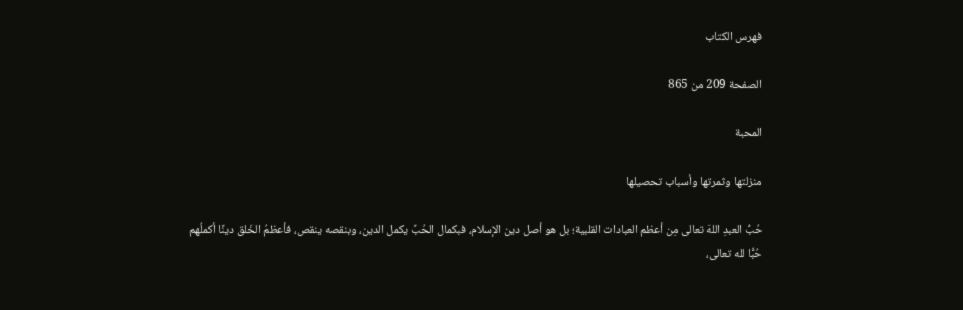فهرس الكتاب

الصفحة 209 من 865

المحبة

منزلتها وثمرتها وأسباب تحصيلها

حُبُّ العبدِ اللهَ تعالى مِن أعظم العبادات القلبية؛ بل هو أصل دين الإسلام، فبكمال الحُبِّ يكمل الدين، وبنقصه ينقص، فأعظمُ الخَلق دينًا أكملُهم حُبًّا لله تعالى،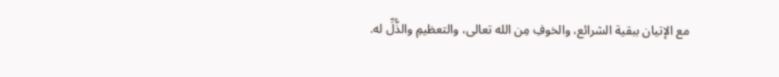مع الإتيان ببقية الشرائع، والخوفِ مِن الله تعالى، والتعظيمِ والذُّلِّ له.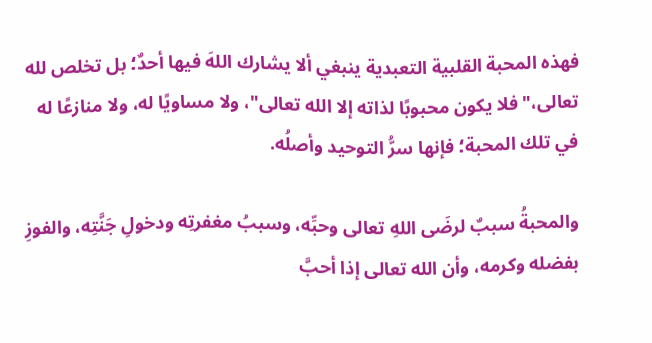فهذه المحبة القلبية التعبدية ينبغي ألا يشارك اللهَ فيها أحدٌ؛ بل تخلص لله تعالى،"فلا يكون محبوبًا لذاته إلا الله تعالى"، ولا مساويًا له، ولا منازعًا له في تلك المحبة؛ فإنها سرُّ التوحيد وأصلُه.

والمحبةُ سببٌ لرضَى اللهِ تعالى وحبِّه، وسببُ مغفرتِه ودخولِ جَنَّتِه، والفوزِ بفضله وكرمه، وأن الله تعالى إذا أحبَّ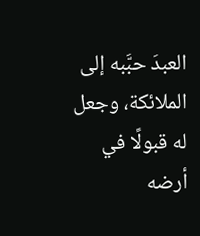العبدَ حبَّبه إلى الملائكة، وجعل له قبولًا في أرضه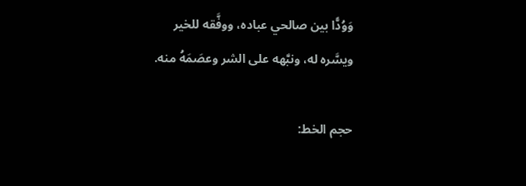وَوُدًّا بين صالحي عباده، ووفَّقه للخير ويسَّره له، ونبَّهه على الشر وعصَمَهُ منه.

حجم الخط: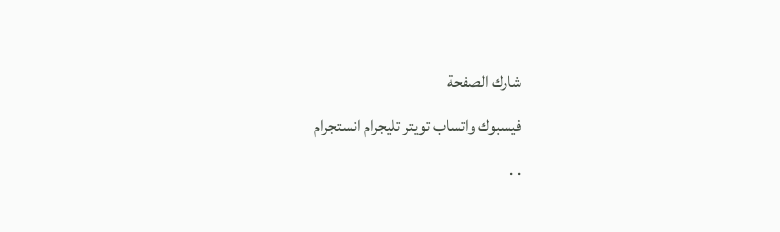شارك الصفحة
فيسبوك واتساب تويتر تليجرام انستجرام
. .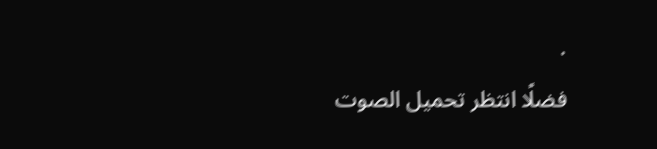.
فضلًا انتظر تحميل الصوت